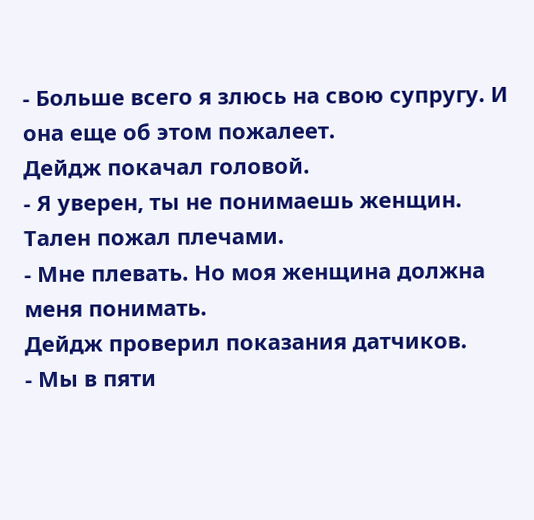- Больше всего я злюсь на свою супругу. И она еще об этом пожалеет.
Дейдж покачал головой.
- Я уверен, ты не понимаешь женщин.
Тален пожал плечами.
- Мне плевать. Но моя женщина должна меня понимать.
Дейдж проверил показания датчиков.
- Мы в пяти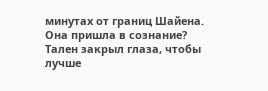минутах от границ Шайена. Она пришла в сознание?
Тален закрыл глаза, чтобы лучше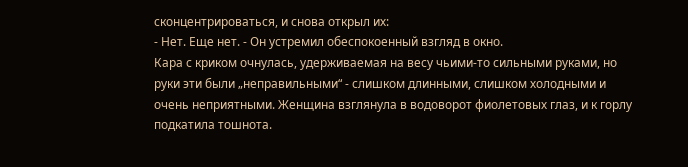сконцентрироваться, и снова открыл их:
- Нет. Еще нет. - Он устремил обеспокоенный взгляд в окно.
Кара с криком очнулась, удерживаемая на весу чьими-то сильными руками, но руки эти были „неправильными“ - слишком длинными, слишком холодными и очень неприятными. Женщина взглянула в водоворот фиолетовых глаз, и к горлу подкатила тошнота.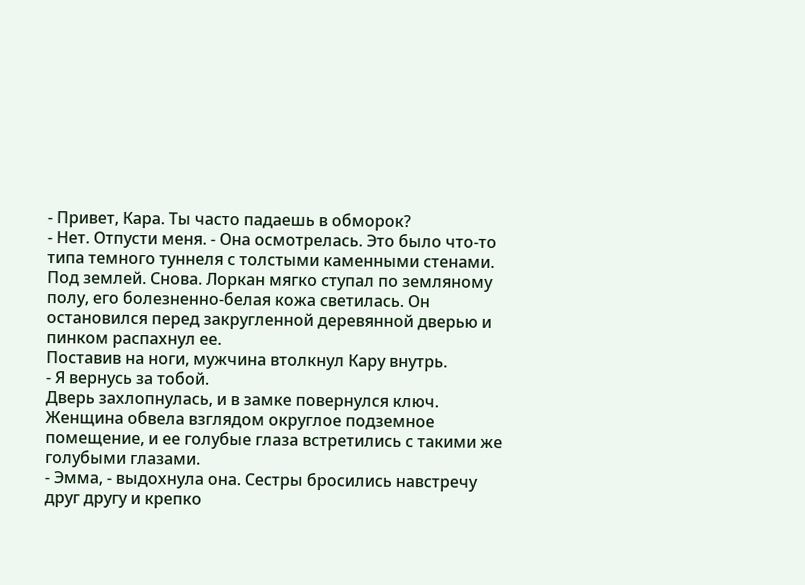- Привет, Кара. Ты часто падаешь в обморок?
- Нет. Отпусти меня. - Она осмотрелась. Это было что-то типа темного туннеля с толстыми каменными стенами. Под землей. Снова. Лоркан мягко ступал по земляному полу, его болезненно-белая кожа светилась. Он остановился перед закругленной деревянной дверью и пинком распахнул ее.
Поставив на ноги, мужчина втолкнул Кару внутрь.
- Я вернусь за тобой.
Дверь захлопнулась, и в замке повернулся ключ. Женщина обвела взглядом округлое подземное помещение, и ее голубые глаза встретились с такими же голубыми глазами.
- Эмма, - выдохнула она. Сестры бросились навстречу друг другу и крепко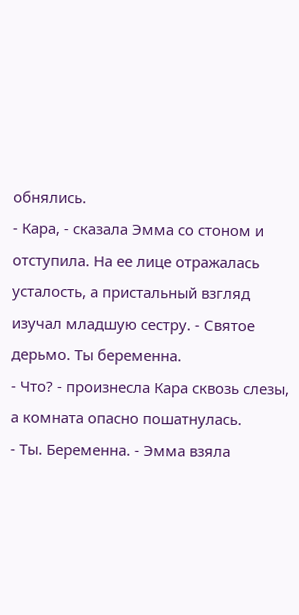обнялись.
- Кара, - сказала Эмма со стоном и отступила. На ее лице отражалась усталость, а пристальный взгляд изучал младшую сестру. - Святое дерьмо. Ты беременна.
- Что? - произнесла Кара сквозь слезы, а комната опасно пошатнулась.
- Ты. Беременна. - Эмма взяла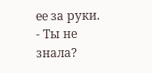ее за руки. - Ты не знала?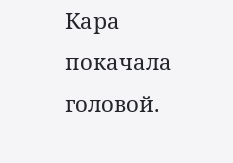Кара покачала головой.